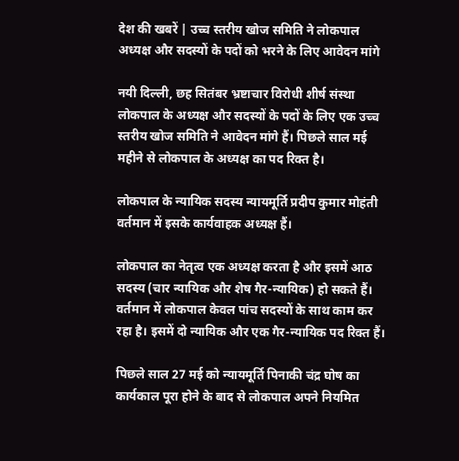देश की खबरें | उच्च स्तरीय खोज समिति ने लोकपाल अध्यक्ष और सदस्यों के पदों को भरने के लिए आवेदन मांगे

नयी दिल्ली, छह सितंबर भ्रष्टाचार विरोधी शीर्ष संस्था लोकपाल के अध्यक्ष और सदस्यों के पदों के लिए एक उच्च स्तरीय खोज समिति ने आवेदन मांगे हैं। पिछले साल मई महीने से लोकपाल के अध्यक्ष का पद रिक्त है।

लोकपाल के न्यायिक सदस्य न्यायमूर्ति प्रदीप कुमार मोहंती वर्तमान में इसके कार्यवाहक अध्यक्ष हैं।

लोकपाल का नेतृत्व एक अध्यक्ष करता है और इसमें आठ सदस्य (चार न्यायिक और शेष गैर-न्यायिक) हो सकते हैं। वर्तमान में लोकपाल केवल पांच सदस्यों के साथ काम कर रहा है। इसमें दो न्यायिक और एक गैर-न्यायिक पद रिक्त हैं।

पिछले साल 27 मई को न्यायमूर्ति पिनाकी चंद्र घोष का कार्यकाल पूरा होने के बाद से लोकपाल अपने नियमित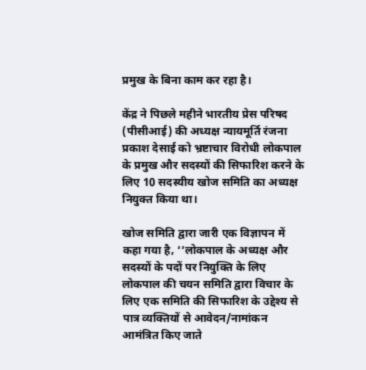प्रमुख के बिना काम कर रहा है।

केंद्र ने पिछले महीने भारतीय प्रेस परिषद (पीसीआई) की अध्यक्ष न्यायमूर्ति रंजना प्रकाश देसाई को भ्रष्टाचार विरोधी लोकपाल के प्रमुख और सदस्यों की सिफारिश करने के लिए 10 सदस्यीय खोज समिति का अध्यक्ष नियुक्त किया था।

खोज समिति द्वारा जारी एक विज्ञापन में कहा गया है, ‘‘लोकपाल के अध्यक्ष और सदस्यों के पदों पर नियुक्ति के लिए लोकपाल की चयन समिति द्वारा विचार के लिए एक समिति की सिफारिश के उद्देश्य से पात्र व्यक्तियों से आवेदन/नामांकन आमंत्रित किए जाते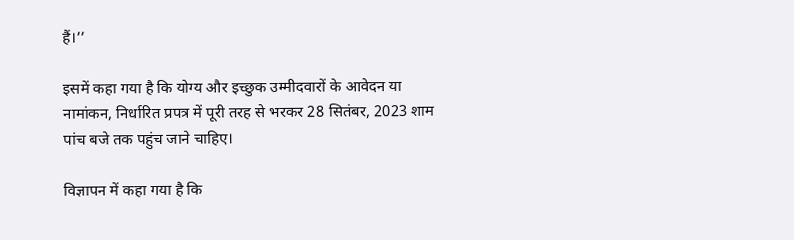हैं।’’

इसमें कहा गया है कि योग्य और इच्छुक उम्मीदवारों के आवेदन या नामांकन, निर्धारित प्रपत्र में पूरी तरह से भरकर 28 सितंबर, 2023 शाम पांच बजे तक पहुंच जाने चाहिए।

विज्ञापन में कहा गया है कि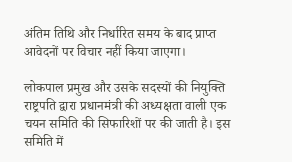अंतिम तिथि और निर्धारित समय के बाद प्राप्त आवेदनों पर विचार नहीं किया जाएगा।

लोकपाल प्रमुख और उसके सदस्यों की नियुक्ति राष्ट्रपति द्वारा प्रधानमंत्री की अध्यक्षता वाली एक चयन समिति की सिफारिशों पर की जाती है। इस समिति में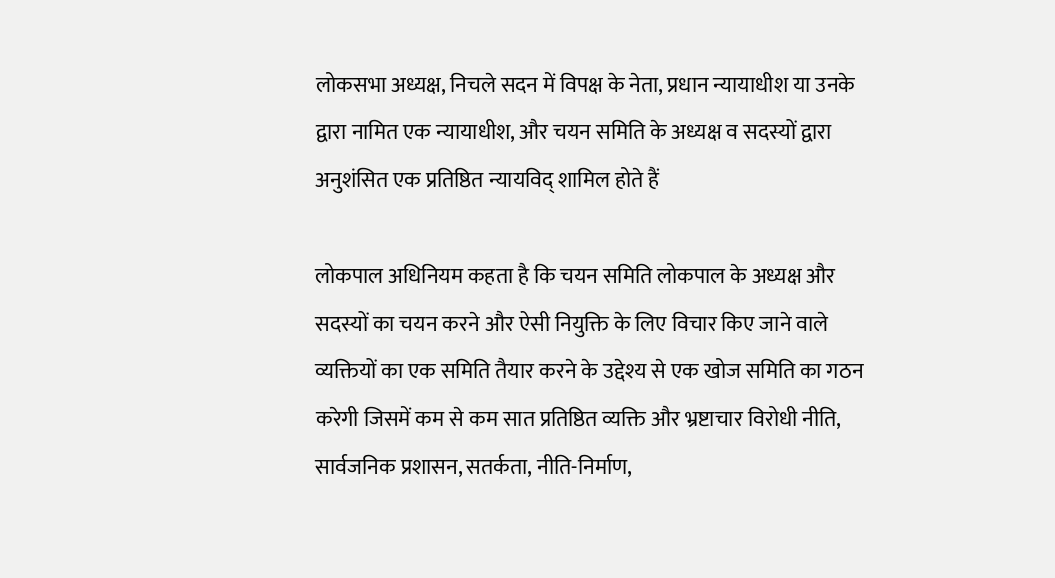लोकसभा अध्यक्ष, निचले सदन में विपक्ष के नेता, प्रधान न्यायाधीश या उनके द्वारा नामित एक न्यायाधीश, और चयन समिति के अध्यक्ष व सदस्यों द्वारा अनुशंसित एक प्रतिष्ठित न्यायविद् शामिल होते हैं

लोकपाल अधिनियम कहता है कि चयन समिति लोकपाल के अध्यक्ष और सदस्यों का चयन करने और ऐसी नियुक्ति के लिए विचार किए जाने वाले व्यक्तियों का एक समिति तैयार करने के उद्देश्य से एक खोज समिति का गठन करेगी जिसमें कम से कम सात प्रतिष्ठित व्यक्ति और भ्रष्टाचार विरोधी नीति, सार्वजनिक प्रशासन, सतर्कता, नीति-निर्माण,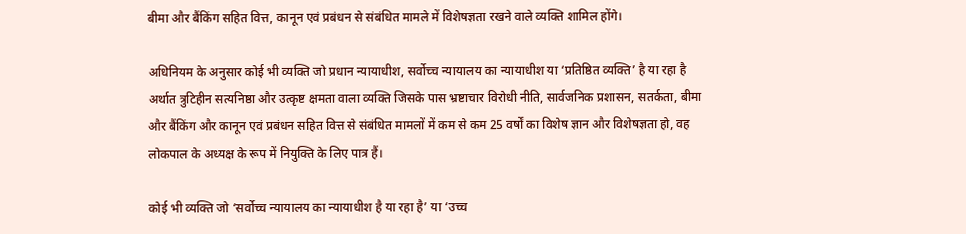बीमा और बैंकिंग सहित वित्त, कानून एवं प्रबंधन से संबंधित मामले में विशेषज्ञता रखने वाले व्यक्ति शामिल होंगे।

अधिनियम के अनुसार कोई भी व्यक्ति जो प्रधान न्यायाधीश, सर्वोच्च न्यायालय का न्यायाधीश या ‘प्रतिष्ठित व्यक्ति’ है या रहा है अर्थात त्रुटिहीन सत्यनिष्ठा और उत्कृष्ट क्षमता वाला व्यक्ति जिसके पास भ्रष्टाचार विरोधी नीति, सार्वजनिक प्रशासन, सतर्कता, बीमा और बैंकिंग और कानून एवं प्रबंधन सहित वित्त से संबंधित मामलों में कम से कम 25 वर्षों का विशेष ज्ञान और विशेषज्ञता हो, वह लोकपाल के अध्यक्ष के रूप में नियुक्ति के लिए पात्र हैं।

कोई भी व्यक्ति जो ‘सर्वोच्च न्यायालय का न्यायाधीश है या रहा है’ या ‘उच्च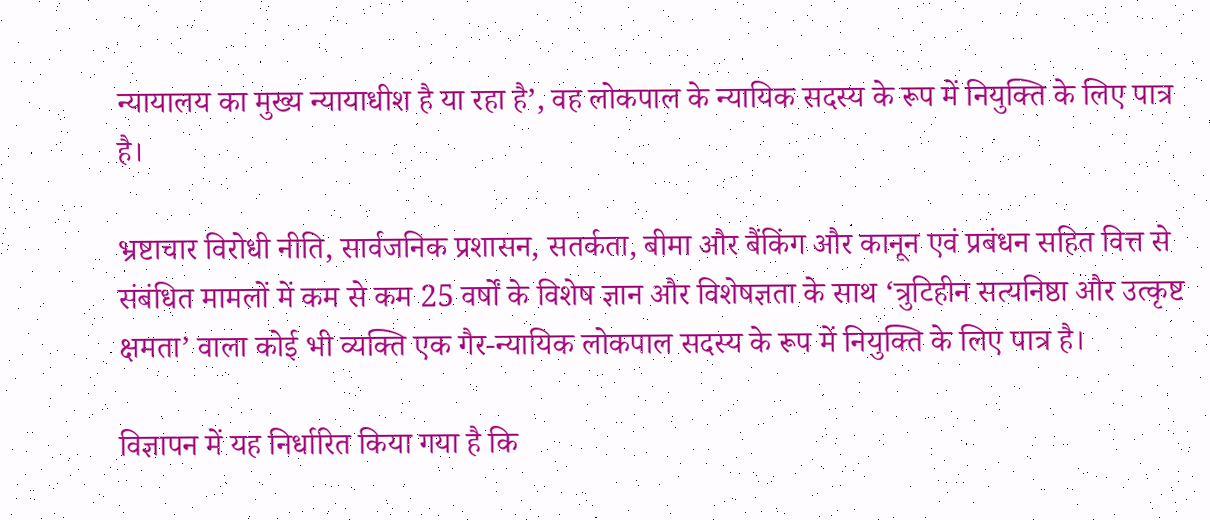न्यायालय का मुख्य न्यायाधीश है या रहा है’, वह लोकपाल के न्यायिक सदस्य के रूप में नियुक्ति के लिए पात्र है।

भ्रष्टाचार विरोधी नीति, सार्वजनिक प्रशासन, सतर्कता, बीमा और बैंकिंग और कानून एवं प्रबंधन सहित वित्त से संबंधित मामलों में कम से कम 25 वर्षों के विशेष ज्ञान और विशेषज्ञता के साथ ‘त्रुटिहीन सत्यनिष्ठा और उत्कृष्ट क्षमता’ वाला कोई भी व्यक्ति एक गैर-न्यायिक लोकपाल सदस्य के रूप में नियुक्ति के लिए पात्र है।

विज्ञापन में यह निर्धारित किया गया है कि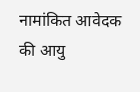नामांकित आवेदक की आयु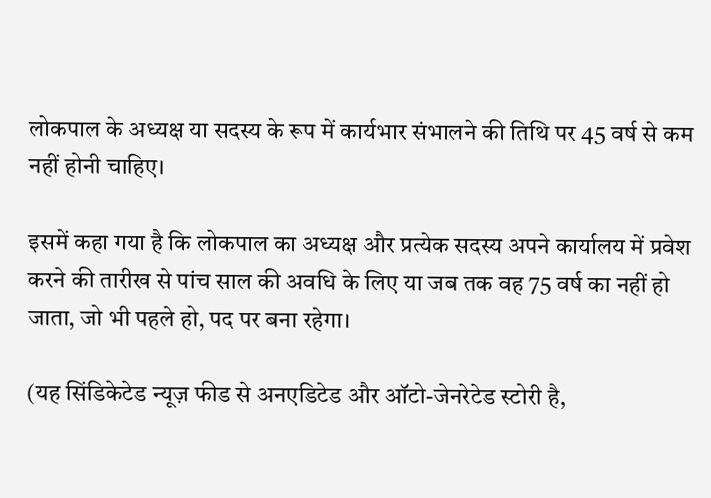लोकपाल के अध्यक्ष या सदस्य के रूप में कार्यभार संभालने की तिथि पर 45 वर्ष से कम नहीं होनी चाहिए।

इसमें कहा गया है कि लोकपाल का अध्यक्ष और प्रत्येक सदस्य अपने कार्यालय में प्रवेश करने की तारीख से पांच साल की अवधि के लिए या जब तक वह 75 वर्ष का नहीं हो जाता, जो भी पहले हो, पद पर बना रहेगा।

(यह सिंडिकेटेड न्यूज़ फीड से अनएडिटेड और ऑटो-जेनरेटेड स्टोरी है,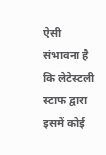ऐसी संभावना है कि लेटेस्टली स्टाफ द्वारा इसमें कोई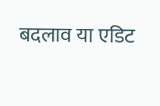बदलाव या एडिट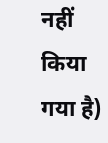नहीं किया गया है)